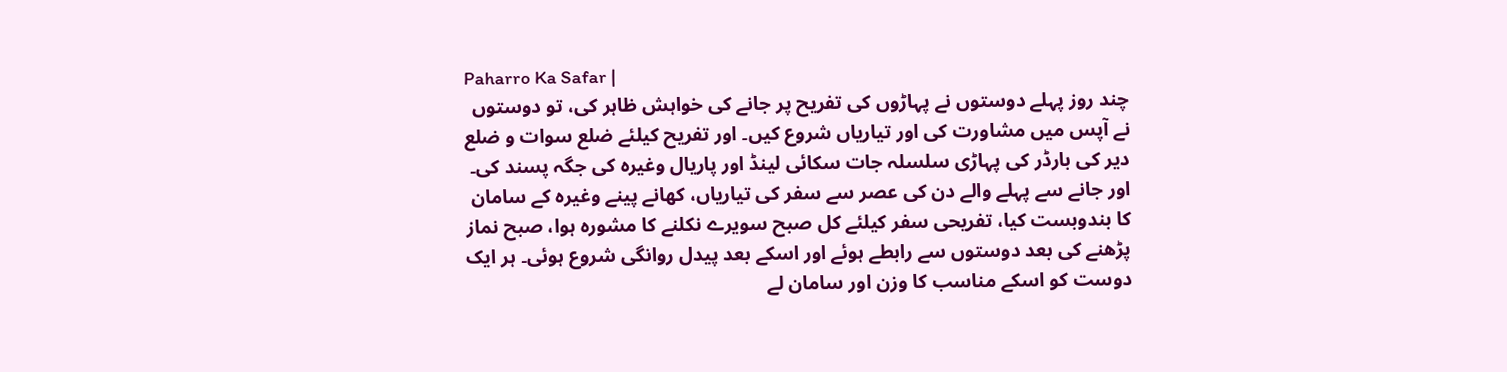Paharro Ka Safar |
چند روز پہلے دوستوں نے پہاڑوں کی تفریح پر جانے کی خواہش ظاہر کی، تو دوستوں نے آپس میں مشاورت کی اور تیاریاں شروع کیں۔ اور تفریح کیلئے ضلع سوات و ضلع دیر کی بارڈر کی پہاڑی سلسلہ جات سکائی لینڈ اور پاریال وغیرہ کی جگہ پسند کی۔ اور جانے سے پہلے والے دن کی عصر سے سفر کی تیاریاں، کھانے پینے وغیرہ کے سامان کا بندوبست کیا، تفریحی سفر کیلئے کل صبح سویرے نکلنے کا مشورہ ہوا، صبح نماز پڑھنے کی بعد دوستوں سے رابطے ہوئے اور اسکے بعد پیدل روانگی شروع ہوئی۔ ہر ایک دوست کو اسکے مناسب کا وزن اور سامان لے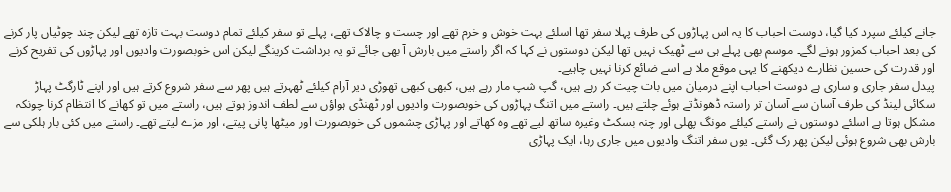جانے کیلئے سپرد کیا گیا، دوست احباب کا یہ اس پہاڑوں کی طرف پہلا سفر تھا اسلئے بہت خوش و خرم تھے اور چست و چالاک تھے، پہلے تو سفر کیلئے تمام دوست بہت تازہ تھے لیکن چند چوٹیاں پار کرنے کی بعد احباب کمزور ہونے لگے۔ موسم بھی پہلے ہی سے ٹھیک نہیں تھا لیکن دوستوں نے کہا کہ اگر راستے میں بارش آ بھی جائے تو یہ برداشت کرینگے لیکن اس خوبصورت وادیوں اور پہاڑوں کی تفریح کرنے اور قدرت کی حسین نظارے دیکھنے کا یہی موقع ملا ہے اسے ضائع کرنا نہیں چاہیے۔
پیدل سفر جاری و ساری ہے دوست احباب اپنے درمیان میں بات چیت کر رہے ہیں، گپ شپ مار رہے ہیں، کبھی کبھی تھوڑی دیر آرام کیلئے ٹھہرتے ہیں پھر سے سفر شروع کرتے ہیں اور اپنے ٹارگٹ پہاڑ سکائی لینڈ کی طرف آسان سے آسان تر راستہ ڈھونڈتے ہوئے چلتے ہیں۔ راستے میں اتنگ پہاڑوں کی خوبصورت وادیوں اور ٹھنڈی ہواؤں سے لطف اندوز ہوتے ہیں، راستے میں تو کھانے کا انتظام کرنا چونکہ مشکل ہوتا ہے اسلئے دوستوں نے راستے کیلئے مونگ پھلی اور چنہ بسکٹ وغیرہ ساتھ لیے تھے وہ کھاتے اور پہاڑی چشموں کی خوبصورت اور میٹھا پانی پیتے، اور مزے لیتے تھے۔ راستے میں کئی بار ہلکی سے بارش بھی شروع ہوئی لیکن پھر رک گئی۔ یوں سفر اتنگ وادیوں میں جاری رہا، ایک پہاڑی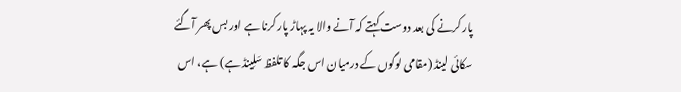پار کرنے کی بعد دوست کہتے کہ آنے والا یہ پہاڑ پار کرنا ہے اور بس پھر آگئے سکائی لینڈ (مقامی لوگوں کے درمیان اس جگہ کا تلفظ سَلِینڈ ہے) ہے، اس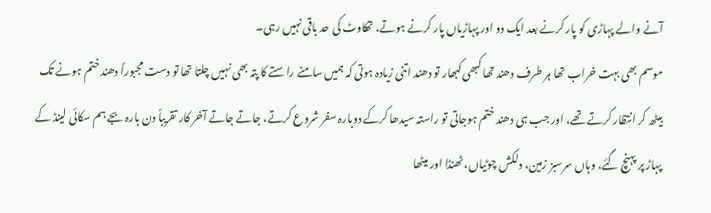آنے والے پہاڑی کو پار کرنے بعد ایک دو اور پہاڑیاں پار کرنے ہوتے، تھکاوٹ کی حد باقی نہیں رہی۔
موسم بھی بہت خراب تھا ہر طرف دھند تھا کبھی کبھار تو دھند اتنی زیادہ ہوتی کہ ہمیں سامنے راستے کا پتہ بھی نہیں چلتا تھا تو دست مجبوراً دھند ختم ہونے تک بیٹھ کر انتظار کرتے تھے، اور جب ہی دھند ختم ہوجاتی تو راستہ سیدھا کرکے دوبارہ سفر شروع کرتے، جاتے جاتے آخر کار تقریباً دن بارہ بجے ہم سکائی لینڈ کے پہاڑ پر پہنچ گئے، وہاں سرسبز زمین، دلکش چوٹیاں، ٹھنڈا اور میٹھا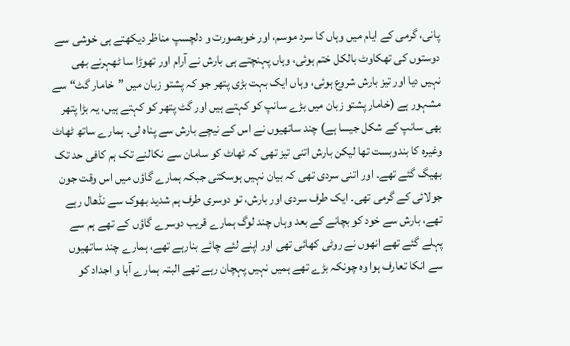پانی، گرمی کے ایام میں وہاں کا سرد موسم، اور خوبصورت و دلچسپ مناظر دیکھتے ہی خوشی سے دوستوں کی تھکاوٹ بالکل ختم ہوئی، وہاں پہنچتے ہی بارش نے آرام اور تھوڑا سا ٹھہرنے بھی نہیں دیا اور تیز بارش شروع ہوئی، وہاں ایک بہت بڑی پتھر جو کہ پشتو زبان میں ”خامار گٹ“ سے مشہور ہے (خامار پشتو زبان میں بڑے سانپ کو کہتے ہیں اور گٹ پتھر کو کہتے ہیں، یہ بڑا پتھر بھی سانپ کے شکل جیسا ہے) چند ساتھیوں نے اس کے نیچے بارش سے پناہ لی۔ ہمارے ساتھ ٹھاٹ وغیرہ کا بندوبست تھا لیکن بارش اتنی تیز تھی کہ ٹھاٹ کو سامان سے نکالنے تک ہم کافی حد تک بھیگ گئے تھے۔ اور اتنی سردی تھی کہ بیان نہیں ہوسکتی جبکہ ہمارے گاؤں میں اس وقت جون جولائی کے گرمی تھی۔ ایک طرف سردی اور بارش، تو دوسری طرف ہم شدید بھوک سے نڈھال رہے تھے، بارش سے خود کو بچانے کے بعد وہاں چند لوگ ہمارے قریب دوسرے گاؤں کے تھے ہم سے پہلے گئے تھے انھوں نے روٹی کھائی تھی اور اپنے لئے چائے بنارہے تھے، ہمارے چند ساتھیوں سے انکا تعارف ہوا وہ چونکہ بڑے تھے ہمیں نہیں پہچان رہے تھے البتہ ہمارے آبا و اجداد کو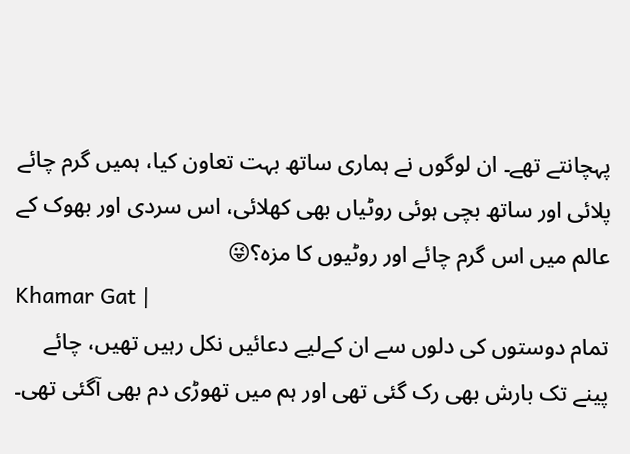پہچانتے تھے۔ ان لوگوں نے ہماری ساتھ بہت تعاون کیا، ہمیں گرم چائے پلائی اور ساتھ بچی ہوئی روٹیاں بھی کھلائی، اس سردی اور بھوک کے عالم میں اس گرم چائے اور روٹیوں کا مزہ؟😜
Khamar Gat |
تمام دوستوں کی دلوں سے ان کےلیے دعائیں نکل رہیں تھیں، چائے پینے تک بارش بھی رک گئی تھی اور ہم میں تھوڑی دم بھی آگئی تھی۔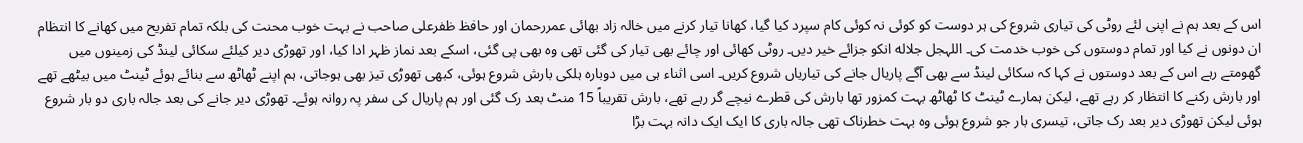اس کے بعد ہم نے اپنی لئے روٹی کی تیاری شروع کی ہر دوست کو کوئی نہ کوئی کام سپرد کیا گیا، کھانا تیار کرنے میں خالہ زاد بھائی عمررحمان اور حافظ ظفرعلی صاحب نے بہت خوب محنت کی بلکہ تمام تفریح میں کھانے کا انتظام ان دونوں نے کیا اور تمام دوستوں کی خوب خدمت کی۔ اللہجل جلاله انکو جزائے خیر دیں۔ روٹی کھائی اور چائے بھی تیار کی گئی تھی وہ بھی پی گئی، اسکے بعد نماز ظہر ادا کیا، اور تھوڑی دیر کیلئے سکائی لینڈ کی زمینوں میں گھومتے رہے اس کے بعد دوستوں نے کہا کہ سکائی لینڈ سے بھی آگے پاریال جانے کی تیاریاں شروع کریں۔ اسی اثناء ہی میں دوبارہ ہلکی بارش شروع ہوئی، کبھی تھوڑی تیز بھی ہوجاتی، ہم اپنے ٹھاٹھ سے بنائے ہوئے ٹینٹ میں بیٹھے تھے اور بارش رکنے کا انتظار کر رہے تھے، لیکن ہمارے ٹینٹ کا ٹھاٹھ بہت کمزور تھا بارش کی قطرے نیچے گر رہے تھے، بارش تقریباً 15 منٹ بعد رک گئی اور ہم پاریال کی سفر پہ روانہ ہوئے۔ تھوڑی دیر جانے کی بعد جالہ باری دو بار شروع ہوئی لیکن تھوڑی دیر بعد رک جاتی، تیسری بار جو شروع ہوئی وہ بہت خطرناک تھی جالہ باری کا ایک ایک دانہ بہت بڑا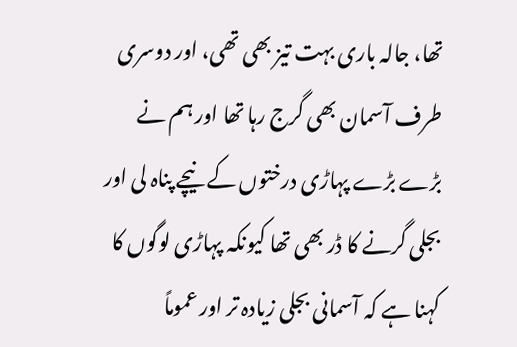تھا، جالہ باری بہت تیز بھی تھی، اور دوسری طرف آسمان بھی گرج رہا تھا اور ہم نے بڑے بڑے پہاڑی درختوں کے نیچے پناہ لی اور بجلی گرنے کا ڈر بھی تھا کیونکہ پہاڑی لوگوں کا کہنا ہے کہ آسمانی بجلی زیادہ تر اور عموماً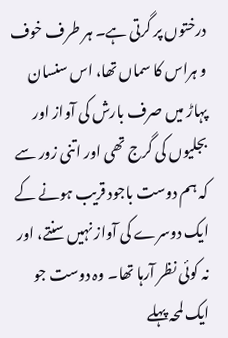درختوں پر گرتی ہے۔ ہر طرف خوف و ہراس کا سماں تھا، اس سنسان پہاڑ میں صرف بارش کی آواز اور بجلیوں کی گرج تھی اور اتنی زور سے کہ ہم دوست باجود قریب ہونے کے ایک دوسرے کی آواز نہیں سنتے، اور نہ کوئی نظر آرہا تھا۔ وہ دوست جو ایک لمحہ پہلے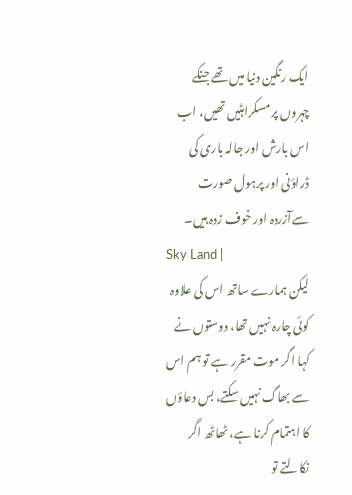ایک رنگین دنیا میں تھے جنکے چہروں پر مسکراہٹیں تھیں، اب اس بارش اور جالہ باری کی ڈراؤنی اور پرہول صورت سےآزردہ اور خوف زدہ ہیں۔
Sky Land |
لیکن ہمارے ساتھ اس کی علاوہ کوئی چارہ نہیں تھا، دوستوں نے کہا اگر موت مقرر ہے تو ہم اس سے بھاگ نہیں سکتے، بس دعاؤں کا اہتمام کرنا ہے، ٹھاٹھ اگر نکالتے تو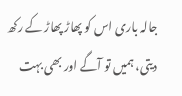جالہ باری اس کو پھاڑ پھاڑ کے رکھ دیتی، ہمیں تو آگے اور بھی بہت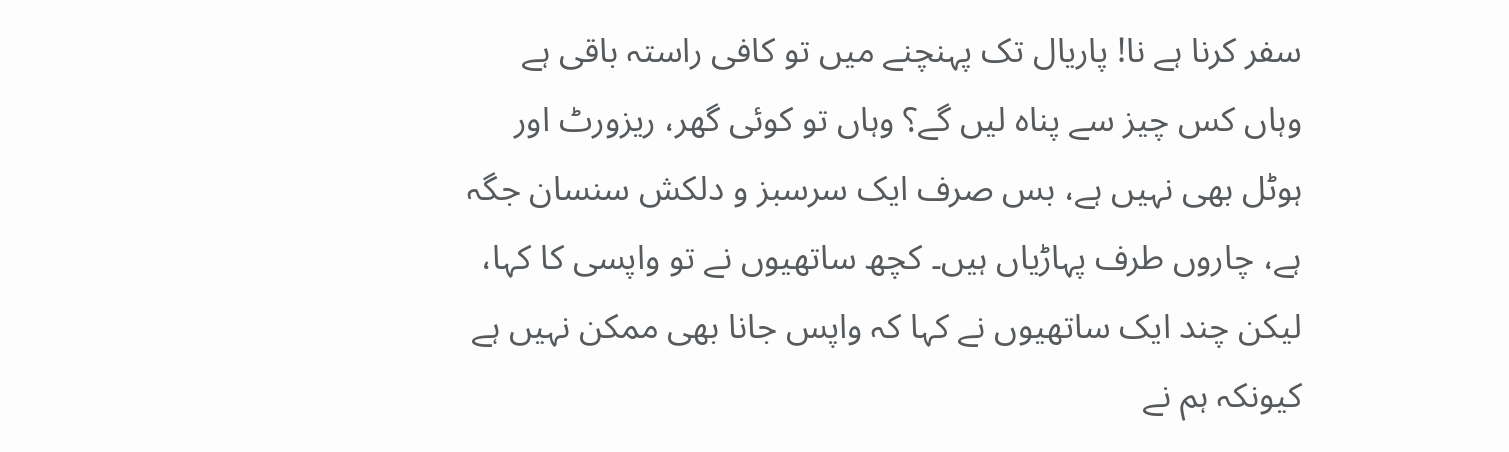سفر کرنا ہے نا! پاریال تک پہنچنے میں تو کافی راستہ باقی ہے وہاں کس چیز سے پناہ لیں گے؟ وہاں تو کوئی گھر، ریزورٹ اور ہوٹل بھی نہیں ہے، بس صرف ایک سرسبز و دلکش سنسان جگہ ہے، چاروں طرف پہاڑیاں ہیں۔ کچھ ساتھیوں نے تو واپسی کا کہا، لیکن چند ایک ساتھیوں نے کہا کہ واپس جانا بھی ممکن نہیں ہے کیونکہ ہم نے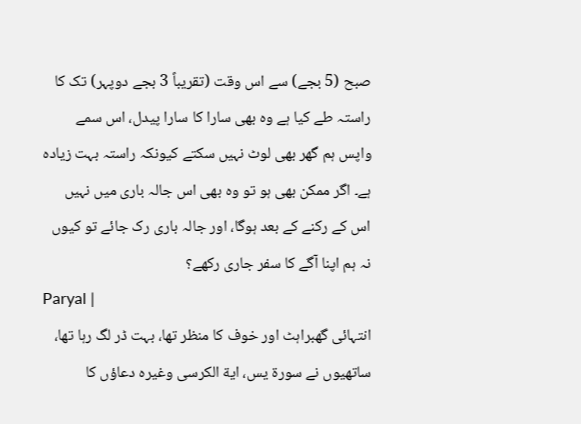صبح (5 بجے) سے اس وقت (تقریباً 3 بجے دوپہر) تک کا راستہ طے کیا ہے وہ بھی سارا کا سارا پیدل، اس سمے واپس ہم گھر بھی لوٹ نہیں سکتے کیونکہ راستہ بہت زیادہ ہے۔ اگر ممکن بھی ہو تو وہ بھی اس جالہ باری میں نہیں اس کے رکنے کے بعد ہوگا، اور جالہ باری رک جائے تو کیوں نہ ہم اپنا آگے کا سفر جاری رکھے؟
Paryal |
انتہائی گھبراہٹ اور خوف کا منظر تھا، بہت ڈر لگ رہا تھا، ساتھیوں نے سورة یس، ایة الکرسی وغیرہ دعاؤں کا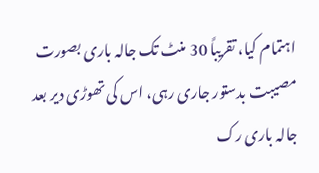اہتمام کیا، تقریباً 30 منٹ تک جالہ باری بصورت مصیبت بدستور جاری رہی، اس کی تھوڑی دیر بعد جالہ باری رک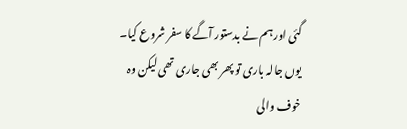گئی اور ہم نے بدستور آگے کا سفر شروع کیا۔ یوں جالہ باری تو پھر بھی جاری تھی لیکن وہ خوف والی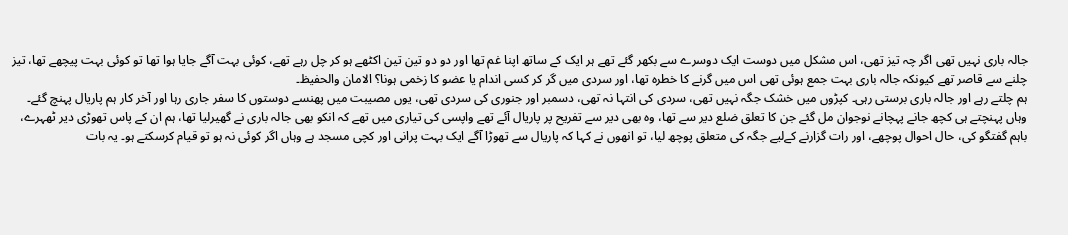جالہ باری نہیں تھی اگر چہ تیز تھی، اس مشکل میں دوست ایک دوسرے سے بکھر گئے تھے ہر ایک کے ساتھ اپنا غم تھا اور دو دو تین تین اکٹھے ہو کر چل رہے تھے، کوئی بہت آگے جایا ہوا تھا تو کوئی بہت پیچھے تھا، تیز چلنے سے قاصر تھے کیونکہ جالہ باری بہت جمع ہوئی تھی اس میں گرنے کا خطرہ تھا، اور سردی میں گر کر کسی اندام یا عضو کا زخمی ہونا؟ الامان والحفیظ۔
ہم چلتے رہے اور جالہ باری برستی رہی۔ کپڑوں میں خشک جگہ نہیں تھی، سردی کی انتہا نہ تھی، دسمبر اور جنوری کی سردی تھی، یوں مصیبت میں پھنسے دوستوں کا سفر جاری رہا اور آخر کار ہم پاریال پہنچ گئے۔
وہاں پہنچتے ہی کچھ جانے پہچانے نوجوان مل گئے جن کا تعلق ضلع دیر سے تھا، وہ بھی دیر سے تفریح پر پاریال آئے تھے واپسی کی تیاری میں تھے کہ انکو بھی جالہ باری نے گھیرلیا تھا، ہم ان کے پاس تھوڑی دیر ٹھہرے، باہم گفتگو کی، حال احوال پوچھے، اور رات گزارنے کےلیے جگہ کی متعلق پوچھ لیا، تو انھوں نے کہا کہ پاریال سے تھوڑا آگے ایک بہت پرانی اور کچی مسجد ہے وہاں اگر کوئی نہ ہو تو قیام کرسکتے ہو۔ یہ بات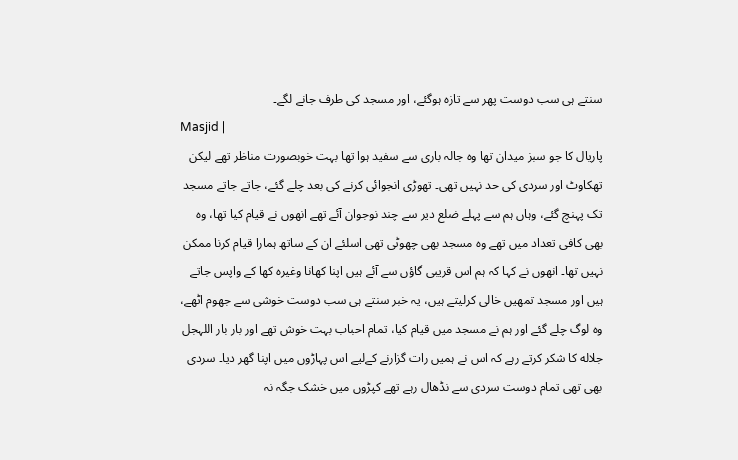سنتے ہی سب دوست پھر سے تازہ ہوگئے، اور مسجد کی طرف جانے لگے۔
Masjid |
پاریال کا جو سبز میدان تھا وہ جالہ باری سے سفید ہوا تھا بہت خوبصورت مناظر تھے لیکن تھکاوٹ اور سردی کی حد نہیں تھی۔ تھوڑی انجوائی کرنے کی بعد چلے گئے، جاتے جاتے مسجد تک پہنچ گئے، وہاں ہم سے پہلے ضلع دیر سے چند نوجوان آئے تھے انھوں نے قیام کیا تھا، وہ بھی کافی تعداد میں تھے وہ مسجد بھی چھوٹی تھی اسلئے ان کے ساتھ ہمارا قیام کرنا ممکن نہیں تھا۔ انھوں نے کہا کہ ہم اس قریبی گاؤں سے آئے ہیں اپنا کھانا وغیرہ کھا کے واپس جاتے ہیں اور مسجد تمھیں خالی کرلیتے ہیں، یہ خبر سنتے ہی سب دوست خوشی سے جھوم اٹھے، وہ لوگ چلے گئے اور ہم نے مسجد میں قیام کیا، تمام احباب بہت خوش تھے اور بار بار اللہجل جلاله کا شکر کرتے رہے کہ اس نے ہمیں رات گزارنے کےلیے اس پہاڑوں میں اپنا گھر دیا۔ سردی بھی تھی تمام دوست سردی سے نڈھال رہے تھے کپڑوں میں خشک جگہ نہ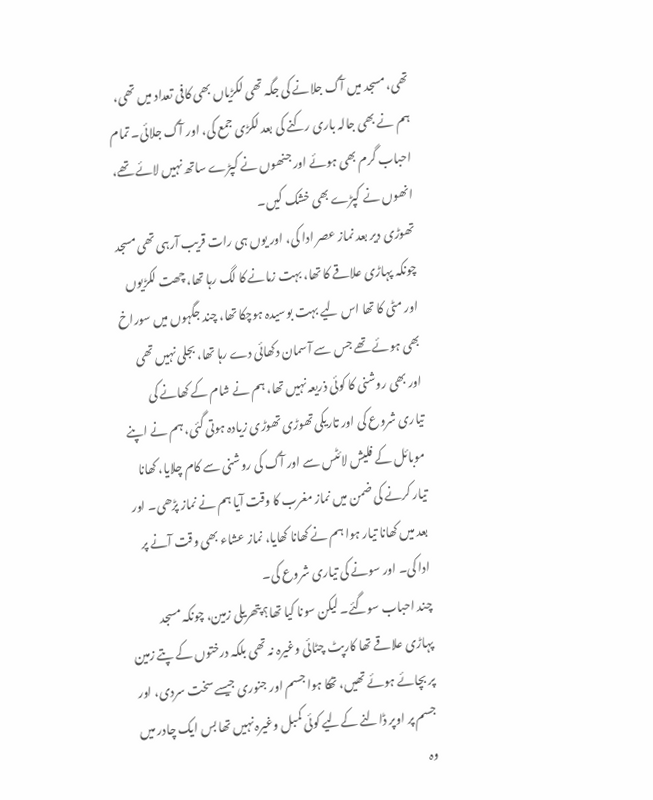تھی، مسجد میں آگ جلانے کی جگہ تھی لکڑیاں بھی کافی تعداد میں تھی، ہم نے بھی جالہ باری رکنے کی بعد لکڑی جمع کی، اور آگ جلائی۔ تمام احباب گرم بھی ہوئے اور جنھوں نے کپڑے ساتھ نہیں لائے تھے، انھوں نے کپڑے بھی خشک کیں۔
تھوڑی دیر بعد نماز عصر ادا کی، اور یوں ہی رات قریب آرہی تھی مسجد چونکہ پہاڑی علاقے کا تھا، بہت زمانے کا لگ رہا تھا، چھت لکڑیوں اور مٹی کا تھا اس لیے بہت بوسیدہ ہوچکا تھا، چند جگہوں میں سوراخ بھی ہوئے تھے جس سے آسمان دکھائی دے رہا تھا، بجلی نہیں تھی اور بھی روشنی کا کوئی ذریعہ نہیں تھا، ہم نے شام کے کھانے کی تیاری شروع کی اور تاریکی تھوڑی تھوڑی زیادہ ہوتی گئی، ہم نے اپنے موبائل کے فلیش لائٹس سے اور آگ کی روشنی سے کام چلایا، کھانا تیار کرنے کی ضمن میں نماز مغرب کا وقت آیا ہم نے نماز پڑھی۔ اور بعد میں کھانا تیار ہوا ہم نے کھانا کھایا، نماز عشاء بھی وقت آنے پر ادا کی۔ اور سونے کی تیاری شروع کی۔
چند احباب سوگئے۔ لیکن سونا کیا تھا؟ پتھريلی زمین، چونکہ مسجد پہاڑی علاقے تھا کارپٹ چٹائی وغیرہ نہ تھی بلکہ درختوں کے پتے زمین پر بچائے ہوئے تھیں، تھکا ہوا جسم اور جنوری جیسے سخت سردی، اور جسم پر اوپر ڈالنے کےلیے کوئی کمبل وغیرہ نہیں تھا بس ایک چادر میں وہ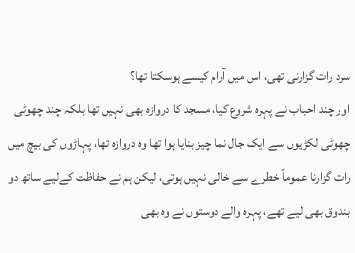سرد رات گزارنی تھی، اس میں آرام کیسے ہوسکتا تھا؟
اور چند احباب نے پہرہ شروع کیا، مسجد کا دروازہ بھی نہیں تھا بلکہ چند چھوٹی چھوٹی لکڑیوں سے ایک جال نما چیز بنایا ہوا تھا وہ دروازہ تھا، پہاڑوں کی بیچ میں رات گزارنا عموماً خطرے سے خالی نہیں ہوتی، لیکن ہم نے حفاظت کےلیے ساتھ دو بندوق بھی لیے تھے، پہرہ والے دوستوں نے وہ بھی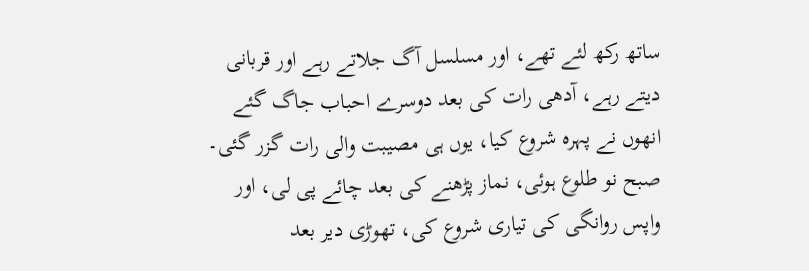ساتھ رکھ لئے تھے، اور مسلسل آگ جلاتے رہے اور قربانی دیتے رہے، آدھی رات کی بعد دوسرے احباب جاگ گئے انھوں نے پہرہ شروع کیا، یوں ہی مصیبت والی رات گزر گئی۔
صبح نو طلوع ہوئی، نماز پڑھنے کی بعد چائے پی لی، اور واپس روانگی کی تیاری شروع کی، تھوڑی دیر بعد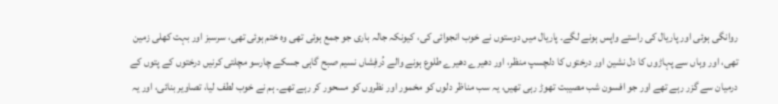روانگی ہوئی اور پاریال کی راستے واپس ہونے لگے۔ پاریال میں دوستوں نے خوب انجوائی کی، کیونکہ جالہ باری جو جمع ہوئی تھی وہ ختم ہوئی تھی، سرسبز اور بہت کھلی زمین تھی، اور وہاں سے پہاڑوں کا دل نشین اور درختوں کا دلچسپ منظر، اور دھیرے دھیرے طلوع ہونے والے دُرفِشاں نسیم صبح گاہی جسکے چارسو مچلتی کرنیں درختوں کے پتوں کے درمیان سے گزر رہے تھے اور جو افسون شب مصیبت تھوڑ رہی تھیں، یہ سب مناظر دلوں کو مخمور اور نظروں کو مسحور کر رہے تھے۔ ہم نے خوب لطف لیا، تصاویر بنائی، اور یہ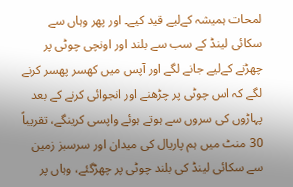لمحات ہمیشہ کےلیے قید کیے۔ اور پھر وہاں سے سکائی لینڈ کے سب سے بلند اور اونچی چوٹی پر چھڑنے کےلیے جانے لگے اور آپس میں کھسر پھسر کرنے لگے کہ اس چوٹی پر چڑھنے اور انجوائی کرنے کے بعد پہاڑوں کی سروں سے ہوتے ہوئے واپسی کرینگے، تقریباً 30 منٹ میں ہم پاریال کی میدان اور سرسبز زمین سے سکائی لینڈ کی بلند چوٹی پر چھڑگئے، وہاں پر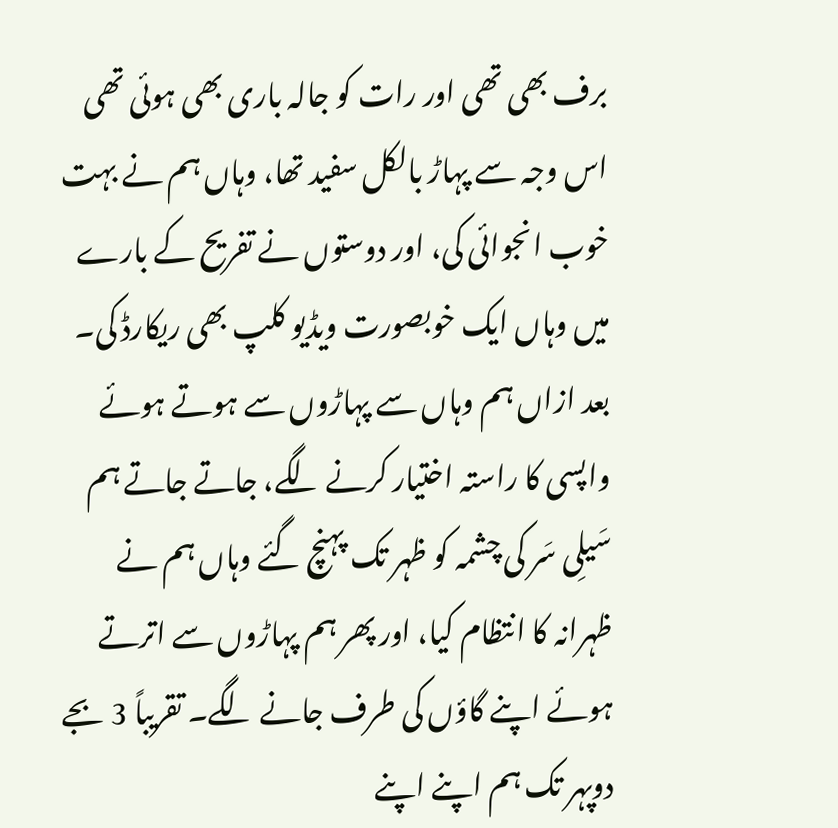برف بھی تھی اور رات کو جالہ باری بھی ہوئی تھی اس وجہ سے پہاڑ بالکل سفید تھا، وہاں ہم نے بہت خوب انجوائی کی، اور دوستوں نے تفریح کے بارے میں وہاں ایک خوبصورت ویڈیو کلپ بھی ریکارڈ کی۔ بعد ازاں ہم وہاں سے پہاڑوں سے ہوتے ہوئے واپسی کا راستہ اختیار کرنے لگے، جاتے جاتے ہم سَیلِی سَر کی چشمہ کو ظہر تک پہنچ گئے وہاں ہم نے ظہرانہ کا انتظام کیا، اور پھر ہم پہاڑوں سے اترتے ہوئے اپنے گاؤں کی طرف جانے لگے۔ تقریباً 3 بجے دوپہر تک ہم اپنے اپنے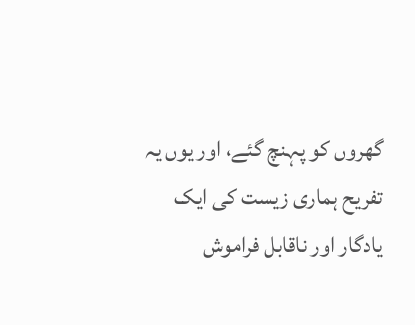گھروں کو پہنچ گئے، اور یوں یہ تفریح ہماری زیست کی ایک یادگار اور ناقابل فراموش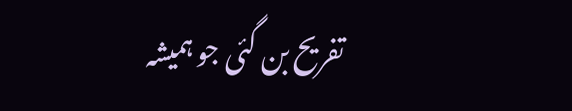تفریح بن گئی جو ہمیشہ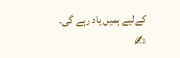کےلیے ہمیں یاد رہے گی۔
✍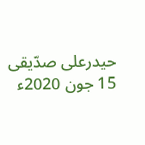حیدرعلی صدّیقی
15 جون 2020ء